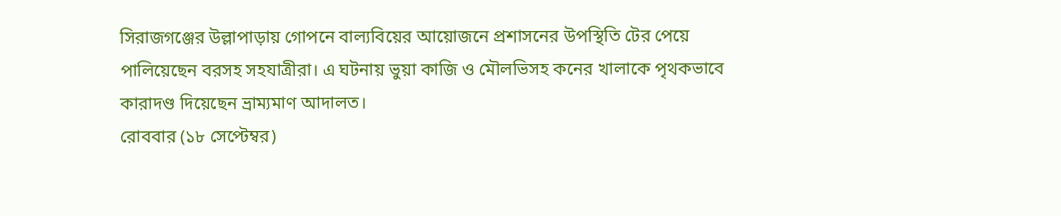সিরাজগঞ্জের উল্লাপাড়ায় গোপনে বাল্যবিয়ের আয়োজনে প্রশাসনের উপস্থিতি টের পেয়ে পালিয়েছেন বরসহ সহযাত্রীরা। এ ঘটনায় ভুয়া কাজি ও মৌলভিসহ কনের খালাকে পৃথকভাবে কারাদণ্ড দিয়েছেন ভ্রাম্যমাণ আদালত।
রোববার (১৮ সেপ্টেম্বর)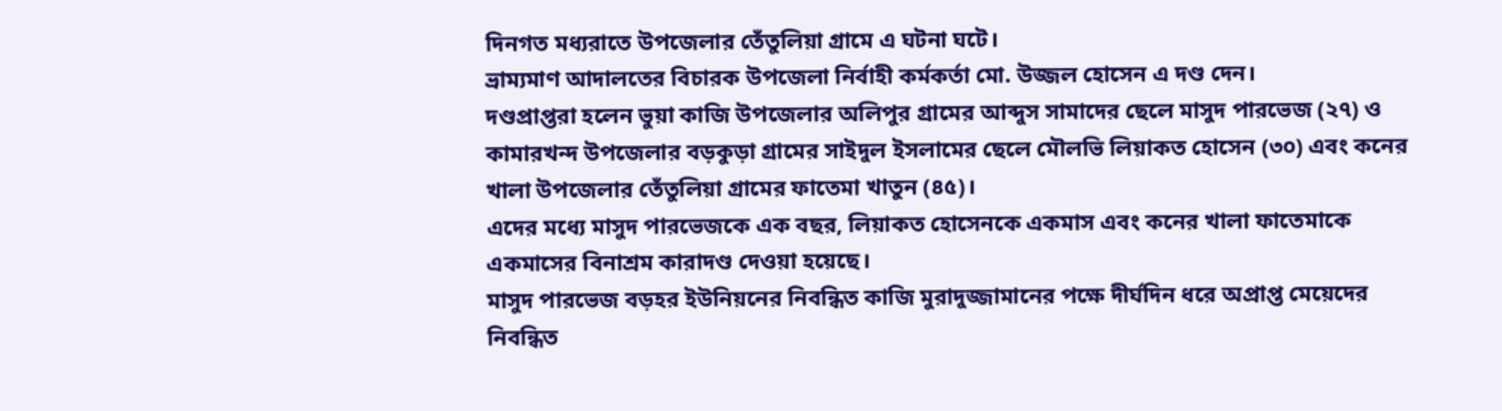দিনগত মধ্যরাতে উপজেলার তেঁতুলিয়া গ্রামে এ ঘটনা ঘটে।
ভ্রাম্যমাণ আদালতের বিচারক উপজেলা নির্বাহী কর্মকর্তা মো. উজ্জল হোসেন এ দণ্ড দেন।
দণ্ডপ্রাপ্তরা হলেন ভুয়া কাজি উপজেলার অলিপুর গ্রামের আব্দুস সামাদের ছেলে মাসুদ পারভেজ (২৭) ও কামারখন্দ উপজেলার বড়কুড়া গ্রামের সাইদুল ইসলামের ছেলে মৌলভি লিয়াকত হোসেন (৩০) এবং কনের খালা উপজেলার তেঁতুলিয়া গ্রামের ফাতেমা খাতুন (৪৫)।
এদের মধ্যে মাসুদ পারভেজকে এক বছর, লিয়াকত হোসেনকে একমাস এবং কনের খালা ফাতেমাকে একমাসের বিনাশ্রম কারাদণ্ড দেওয়া হয়েছে।
মাসুদ পারভেজ বড়হর ইউনিয়নের নিবন্ধিত কাজি মুরাদুজ্জামানের পক্ষে দীর্ঘদিন ধরে অপ্রাপ্ত মেয়েদের নিবন্ধিত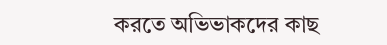করতে অভিভাকদের কাছ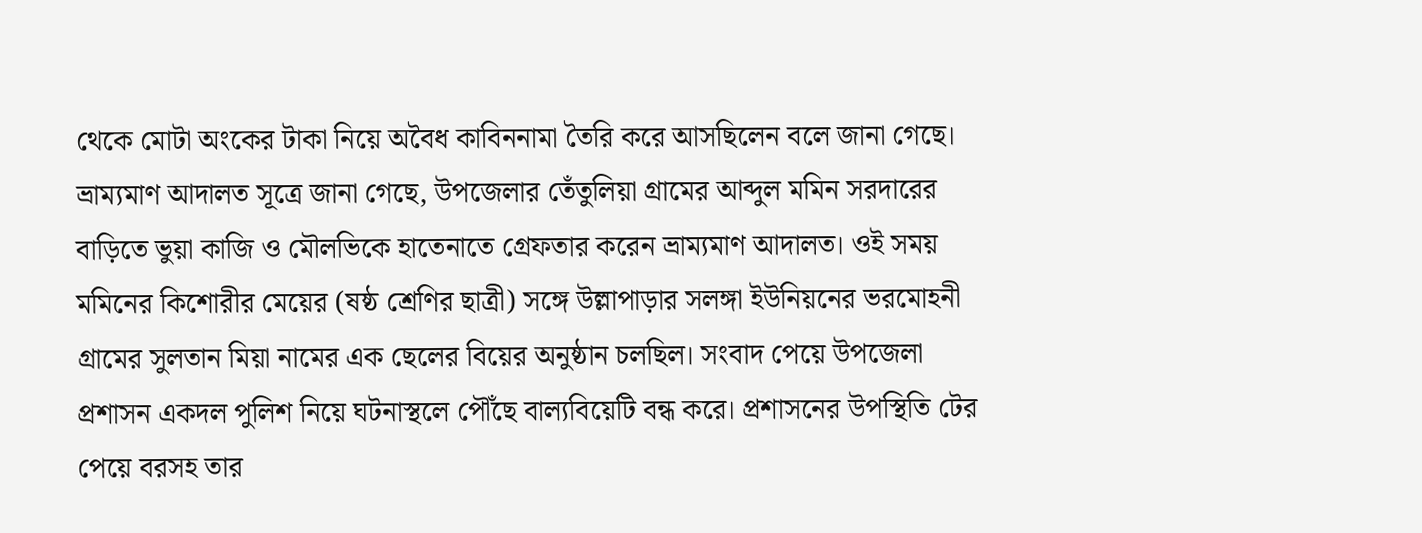থেকে মোটা অংকের টাকা নিয়ে অবৈধ কাবিননামা তৈরি করে আসছিলেন বলে জানা গেছে।
ভ্রাম্যমাণ আদালত সূত্রে জানা গেছে, উপজেলার তেঁতুলিয়া গ্রামের আব্দুল মমিন সরদারের বাড়িতে ভুয়া কাজি ও মৌলভিকে হাতেনাতে গ্রেফতার করেন ভ্রাম্যমাণ আদালত। ওই সময় মমিনের কিশোরীর মেয়ের (ষষ্ঠ শ্রেণির ছাত্রী) সঙ্গে উল্লাপাড়ার সলঙ্গা ইউনিয়নের ভরমোহনী গ্রামের সুলতান মিয়া নামের এক ছেলের বিয়ের অনুষ্ঠান চলছিল। সংবাদ পেয়ে উপজেলা প্রশাসন একদল পুলিশ নিয়ে ঘটনাস্থলে পৌঁছে বাল্যবিয়েটি বন্ধ করে। প্রশাসনের উপস্থিতি টের পেয়ে বরসহ তার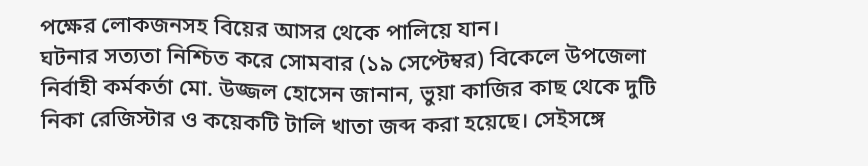পক্ষের লোকজনসহ বিয়ের আসর থেকে পালিয়ে যান।
ঘটনার সত্যতা নিশ্চিত করে সোমবার (১৯ সেপ্টেম্বর) বিকেলে উপজেলা নির্বাহী কর্মকর্তা মো. উজ্জল হোসেন জানান, ভুয়া কাজির কাছ থেকে দুটি নিকা রেজিস্টার ও কয়েকটি টালি খাতা জব্দ করা হয়েছে। সেইসঙ্গে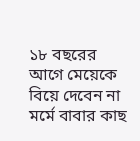১৮ বছরের আগে মেয়েকে বিয়ে দেবেন না মর্মে বাবার কাছ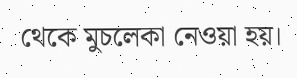থেকে মুচলেকা নেওয়া হয়।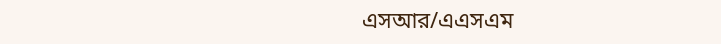এসআর/এএসএম